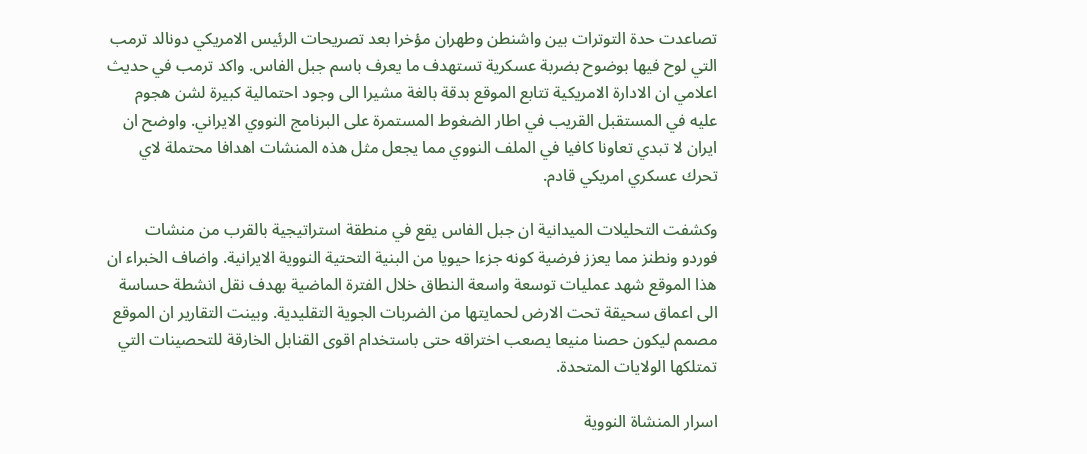تصاعدت حدة التوترات بين واشنطن وطهران مؤخرا بعد تصريحات الرئيس الامريكي دونالد ترمب التي لوح فيها بوضوح بضربة عسكرية تستهدف ما يعرف باسم جبل الفاس. واكد ترمب في حديث اعلامي ان الادارة الامريكية تتابع الموقع بدقة بالغة مشيرا الى وجود احتمالية كبيرة لشن هجوم عليه في المستقبل القريب في اطار الضغوط المستمرة على البرنامج النووي الايراني. واوضح ان ايران لا تبدي تعاونا كافيا في الملف النووي مما يجعل مثل هذه المنشات اهدافا محتملة لاي تحرك عسكري امريكي قادم.

وكشفت التحليلات الميدانية ان جبل الفاس يقع في منطقة استراتيجية بالقرب من منشات فوردو ونطنز مما يعزز فرضية كونه جزءا حيويا من البنية التحتية النووية الايرانية. واضاف الخبراء ان هذا الموقع شهد عمليات توسعة واسعة النطاق خلال الفترة الماضية بهدف نقل انشطة حساسة الى اعماق سحيقة تحت الارض لحمايتها من الضربات الجوية التقليدية. وبينت التقارير ان الموقع مصمم ليكون حصنا منيعا يصعب اختراقه حتى باستخدام اقوى القنابل الخارقة للتحصينات التي تمتلكها الولايات المتحدة.

اسرار المنشاة النووية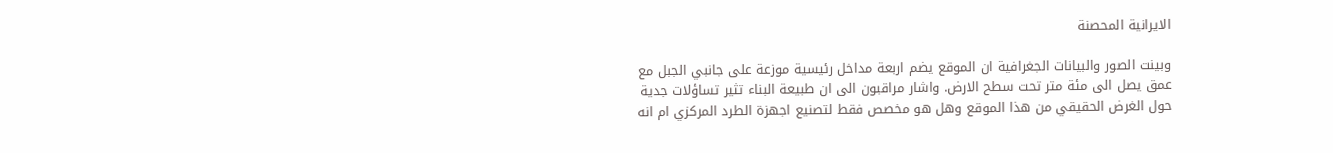الايرانية المحصنة

وبينت الصور والبيانات الجغرافية ان الموقع يضم اربعة مداخل رئيسية موزعة على جانبي الجبل مع عمق يصل الى مئة متر تحت سطح الارض. واشار مراقبون الى ان طبيعة البناء تثير تساؤلات جدية حول الغرض الحقيقي من هذا الموقع وهل هو مخصص فقط لتصنيع اجهزة الطرد المركزي ام انه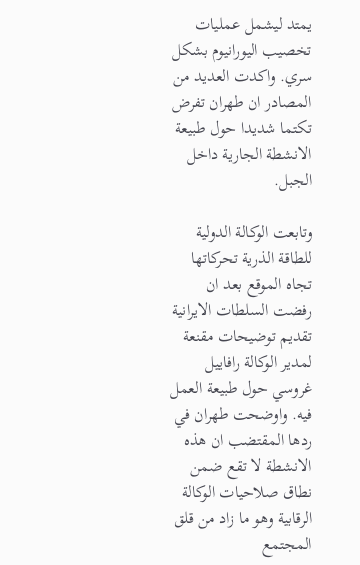يمتد ليشمل عمليات تخصيب اليورانيوم بشكل سري. واكدت العديد من المصادر ان طهران تفرض تكتما شديدا حول طبيعة الانشطة الجارية داخل الجبل.

وتابعت الوكالة الدولية للطاقة الذرية تحركاتها تجاه الموقع بعد ان رفضت السلطات الايرانية تقديم توضيحات مقنعة لمدير الوكالة رافاييل غروسي حول طبيعة العمل فيه. واوضحت طهران في ردها المقتضب ان هذه الانشطة لا تقع ضمن نطاق صلاحيات الوكالة الرقابية وهو ما زاد من قلق المجتمع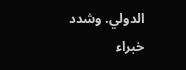الدولي. وشدد خبراء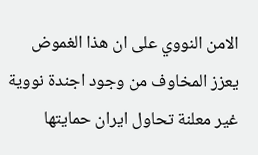الامن النووي على ان هذا الغموض يعزز المخاوف من وجود اجندة نووية غير معلنة تحاول ايران حمايتها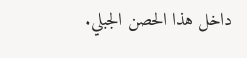داخل هذا الحصن الجبلي.